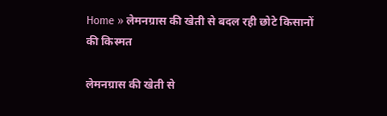Home » लेमनग्रास की खेती से बदल रही छोटे किसानों की किस्मत

लेमनग्रास की खेती से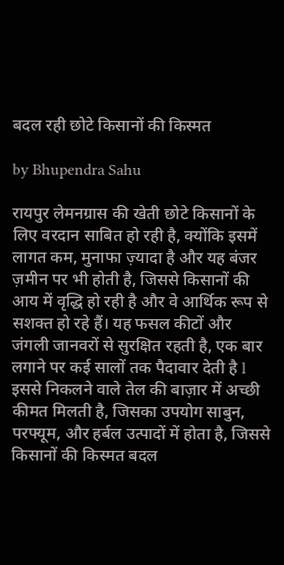बदल रही छोटे किसानों की किस्मत

by Bhupendra Sahu

रायपुर लेमनग्रास की खेती छोटे किसानों के लिए वरदान साबित हो रही है, क्योंकि इसमें लागत कम, मुनाफा ज़्यादा है और यह बंजर ज़मीन पर भी होती है, जिससे किसानों की आय में वृद्धि हो रही है और वे आर्थिक रूप से सशक्त हो रहे हैं। यह फसल कीटों और जंगली जानवरों से सुरक्षित रहती है, एक बार लगाने पर कई सालों तक पैदावार देती है l इससे निकलने वाले तेल की बाज़ार में अच्छी कीमत मिलती है, जिसका उपयोग साबुन, परफ्यूम, और हर्बल उत्पादों में होता है, जिससे किसानों की किस्मत बदल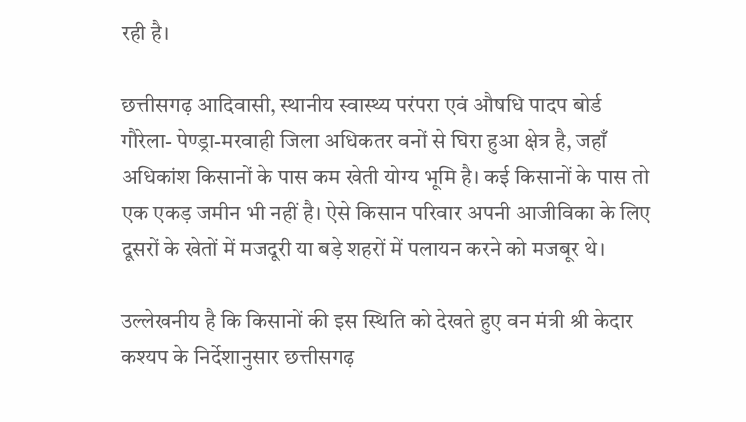रही है।

छत्तीसगढ़ आदिवासी, स्थानीय स्वास्थ्य परंपरा एवं औषधि पादप बोर्ड गौरेला- पेण्ड्रा-मरवाही जिला अधिकतर वनों से घिरा हुआ क्षेत्र है, जहाँ अधिकांश किसानों के पास कम खेती योग्य भूमि है। कई किसानों के पास तो एक एकड़ जमीन भी नहीं है। ऐसे किसान परिवार अपनी आजीविका के लिए दूसरों के खेतों में मजदूरी या बड़े शहरों में पलायन करने को मजबूर थे।

उल्लेखनीय है कि किसानों की इस स्थिति को देखते हुए वन मंत्री श्री केदार कश्यप के निर्देशानुसार छत्तीसगढ़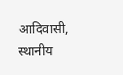आदिवासी, स्थानीय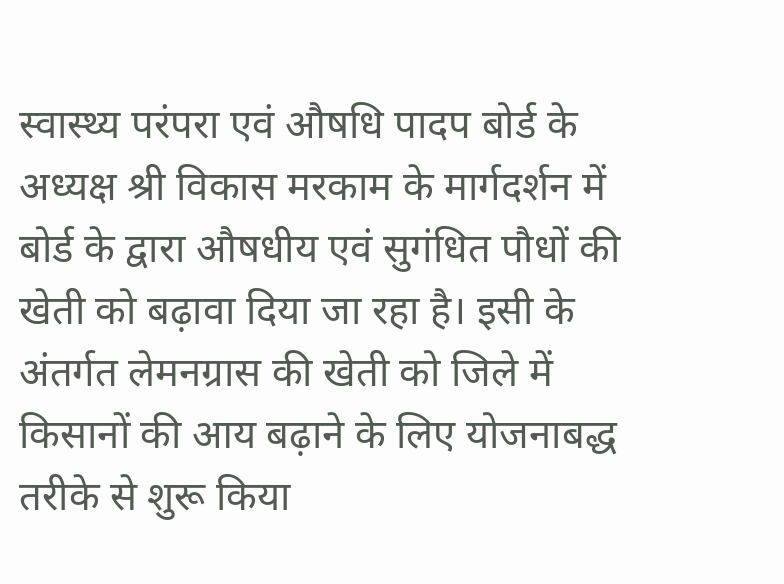स्वास्थ्य परंपरा एवं औषधि पादप बोर्ड के अध्यक्ष श्री विकास मरकाम के मार्गदर्शन में बोर्ड के द्वारा औषधीय एवं सुगंधित पौधों की खेती को बढ़ावा दिया जा रहा है। इसी के अंतर्गत लेमनग्रास की खेती को जिले में किसानों की आय बढ़ाने के लिए योजनाबद्ध तरीके से शुरू किया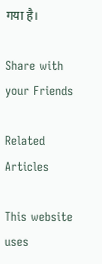गया है।

Share with your Friends

Related Articles

This website uses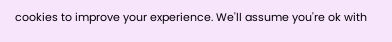cookies to improve your experience. We'll assume you're ok with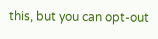this, but you can opt-out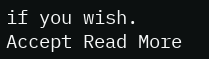if you wish. Accept Read More